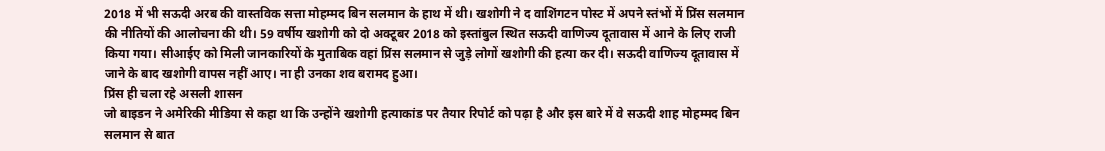2018 में भी सऊदी अरब की वास्तविक सत्ता मोहम्मद बिन सलमान के हाथ में थी। खशोगी ने द वाशिंगटन पोस्ट में अपने स्तंभों में प्रिंस सलमान की नीतियों की आलोचना की थी। 59 वर्षीय खशोगी को दो अक्टूबर 2018 को इस्तांबुल स्थित सऊदी वाणिज्य दूतावास में आने के लिए राजी किया गया। सीआईए को मिली जानकारियों के मुताबिक वहां प्रिंस सलमान से जुड़े लोगों खशोगी की हत्या कर दी। सऊदी वाणिज्य दूतावास में जाने के बाद खशोगी वापस नहीं आए। ना ही उनका शव बरामद हुआ।
प्रिंस ही चला रहे असली शासन
जो बाइडन ने अमेरिकी मीडिया से कहा था कि उन्होंने खशोगी हत्याकांड पर तैयार रिपोर्ट को पढ़ा है और इस बारे में वे सऊदी शाह मोहम्मद बिन सलमान से बात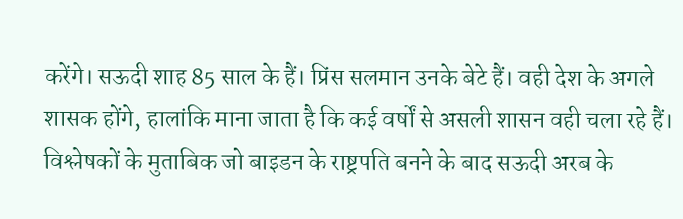करेंगे। सऊदी शाह 85 साल के हैं। प्रिंस सलमान उनके बेटे हैं। वही देश के अगले शासक होंगे, हालांकि माना जाता है कि कई वर्षों से असली शासन वही चला रहे हैं।
विश्लेषकों के मुताबिक जो बाइडन के राष्ट्रपति बनने के बाद सऊदी अरब के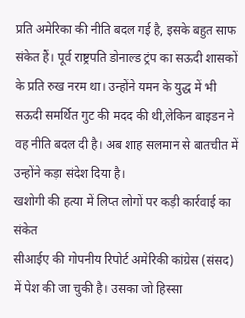प्रति अमेरिका की नीति बदल गई है, इसके बहुत साफ संकेत हैं। पूर्व राष्ट्रपति डोनाल्ड ट्रंप का सऊदी शासकों के प्रति रुख नरम था। उन्होंने यमन के युद्ध में भी सऊदी समर्थित गुट की मदद की थी,लेकिन बाइडन ने वह नीति बदल दी है। अब शाह सलमान से बातचीत में उन्होंने कड़ा संदेश दिया है।
खशोगी की हत्या में लिप्त लोगों पर कड़ी कार्रवाई का संकेत
सीआईए की गोपनीय रिपोर्ट अमेरिकी कांग्रेस (संसद) में पेश की जा चुकी है। उसका जो हिस्सा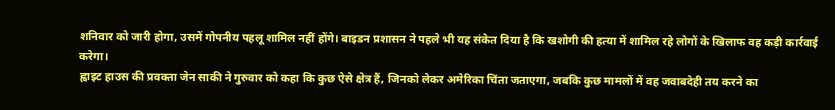शनिवार को जारी होगा, उसमें गोपनीय पहलू शामिल नहीं होंगे। बाइडन प्रशासन ने पहले भी यह संकेत दिया है कि खशोगी की हत्या में शामिल रहे लोगों के खिलाफ वह कड़ी कार्रवाई करेगा।
ह्वाइट हाउस की प्रवक्ता जेन साकी ने गुरुवार को कहा कि कुछ ऐसे क्षेत्र हैं, जिनको लेकर अमेरिका चिंता जताएगा, जबकि कुछ मामलों में वह जवाबदेही तय करने का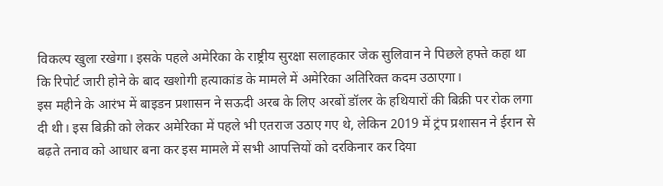विकल्प खुला रखेगा। इसके पहले अमेरिका के राष्ट्रीय सुरक्षा सलाहकार जेक सुलिवान ने पिछले हफ्ते कहा था कि रिपोर्ट जारी होने के बाद खशोगी हत्याकांड के मामले में अमेरिका अतिरिक्त कदम उठाएगा।
इस महीने के आरंभ में बाइडन प्रशासन ने सऊदी अरब के लिए अरबों डॉलर के हथियारों की बिक्री पर रोक लगा दी थी। इस बिक्री को लेकर अमेरिका में पहले भी एतराज उठाए गए थे, लेकिन 2019 में ट्रंप प्रशासन ने ईरान से बढ़ते तनाव को आधार बना कर इस मामले में सभी आपत्तियों को दरकिनार कर दिया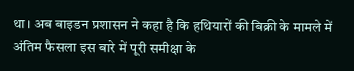था। अब बाइडन प्रशासन ने कहा है कि हथियारों की बिक्री के मामले में अंतिम फैसला इस बारे में पूरी समीक्षा के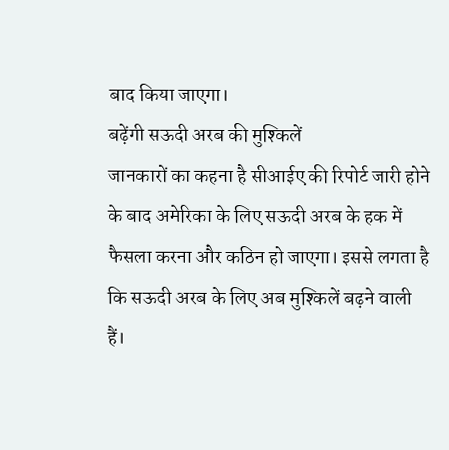बाद किया जाएगा।
बढ़ेंगी सऊदी अरब की मुश्किलें
जानकारों का कहना है सीआईए की रिपोर्ट जारी होने के बाद अमेरिका के लिए सऊदी अरब के हक में फैसला करना और कठिन हो जाएगा। इससे लगता है कि सऊदी अरब के लिए अब मुश्किलें बढ़ने वाली हैं।